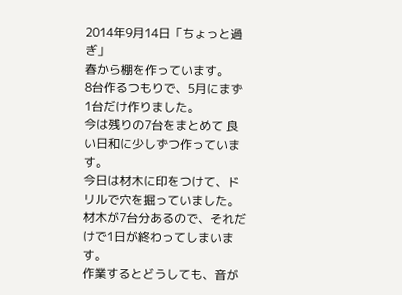2014年9月14日「ちょっと過ぎ」
春から棚を作っています。
8台作るつもりで、5月にまず1台だけ作りました。
今は残りの7台をまとめて 良い日和に少しずつ作っています。
今日は材木に印をつけて、ドリルで穴を掘っていました。
材木が7台分あるので、それだけで1日が終わってしまいます。
作業するとどうしても、音が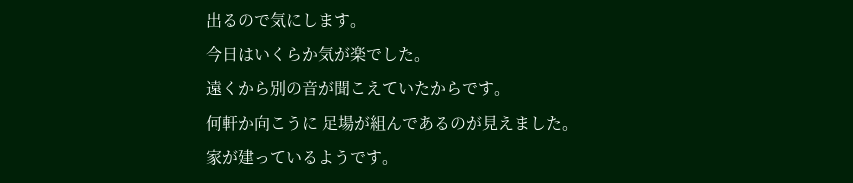出るので気にします。
今日はいくらか気が楽でした。
遠くから別の音が聞こえていたからです。
何軒か向こうに 足場が組んであるのが見えました。
家が建っているようです。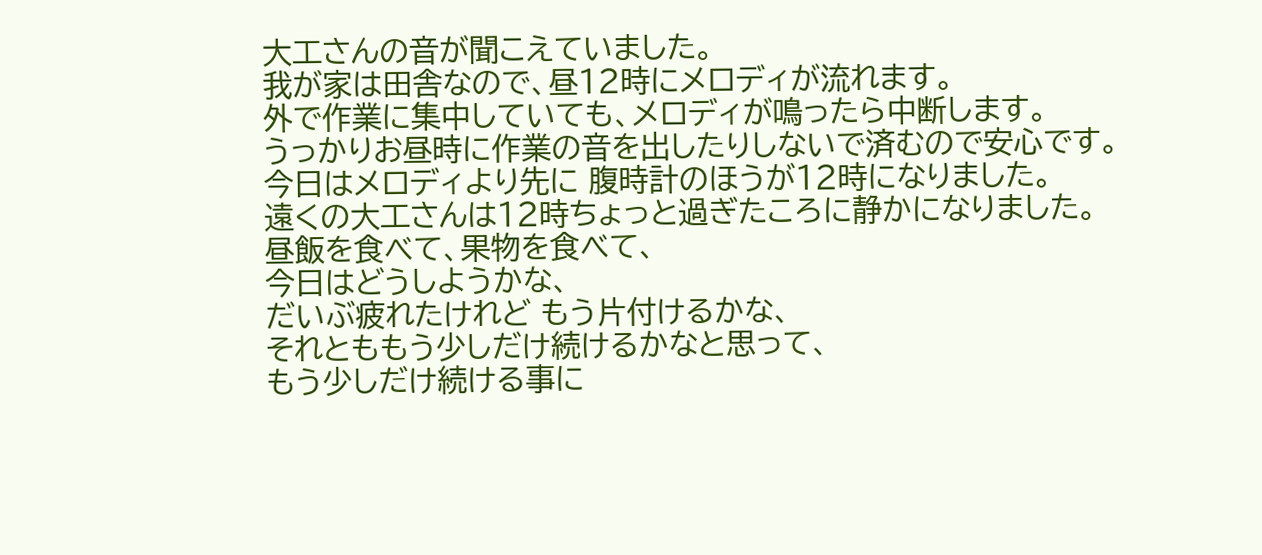大工さんの音が聞こえていました。
我が家は田舎なので、昼12時にメロディが流れます。
外で作業に集中していても、メロディが鳴ったら中断します。
うっかりお昼時に作業の音を出したりしないで済むので安心です。
今日はメロディより先に 腹時計のほうが12時になりました。
遠くの大工さんは12時ちょっと過ぎたころに静かになりました。
昼飯を食べて、果物を食べて、
今日はどうしようかな、
だいぶ疲れたけれど もう片付けるかな、
それとももう少しだけ続けるかなと思って、
もう少しだけ続ける事に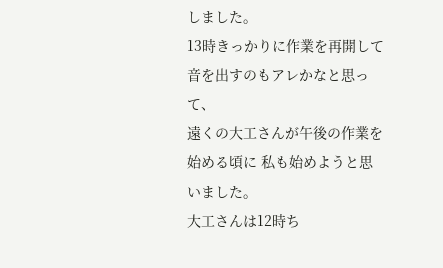しました。
13時きっかりに作業を再開して音を出すのもアレかなと思って、
遠くの大工さんが午後の作業を始める頃に 私も始めようと思いました。
大工さんは12時ち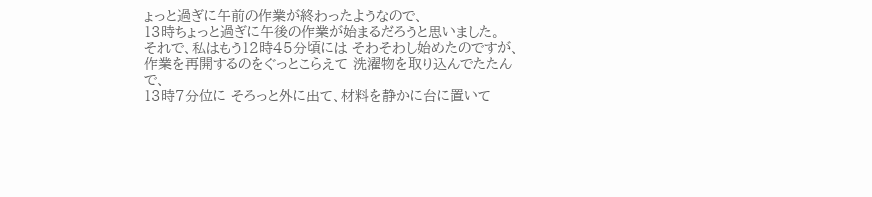ょっと過ぎに午前の作業が終わったようなので、
13時ちょっと過ぎに午後の作業が始まるだろうと思いました。
それで、私はもう12時45分頃には そわそわし始めたのですが、
作業を再開するのをぐっとこらえて 洗濯物を取り込んでたたんで、
13時7分位に そろっと外に出て、材料を静かに台に置いて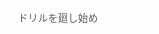ドリルを廻し始め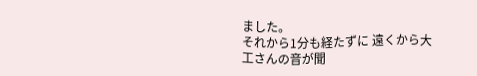ました。
それから1分も経たずに 遠くから大工さんの音が聞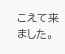こえて来ました。